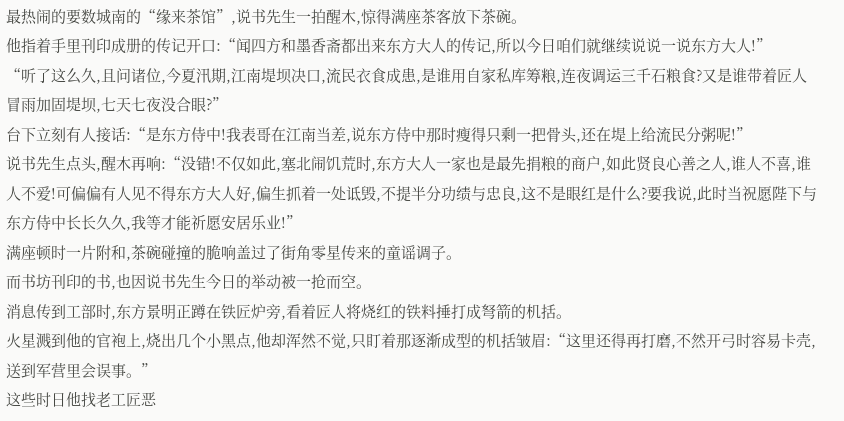最热闹的要数城南的“缘来茶馆”,说书先生一拍醒木,惊得满座茶客放下茶碗。
他指着手里刊印成册的传记开口:“闻四方和墨香斋都出来东方大人的传记,所以今日咱们就继续说说一说东方大人!”
“听了这么久,且问诸位,今夏汛期,江南堤坝决口,流民衣食成患,是谁用自家私库筹粮,连夜调运三千石粮食?又是谁带着匠人冒雨加固堤坝,七天七夜没合眼?”
台下立刻有人接话:“是东方侍中!我表哥在江南当差,说东方侍中那时瘦得只剩一把骨头,还在堤上给流民分粥呢!”
说书先生点头,醒木再响:“没错!不仅如此,塞北闹饥荒时,东方大人一家也是最先捐粮的商户,如此贤良心善之人,谁人不喜,谁人不爱!可偏偏有人见不得东方大人好,偏生抓着一处诋毁,不提半分功绩与忠良,这不是眼红是什么?要我说,此时当祝愿陛下与东方侍中长长久久,我等才能祈愿安居乐业!”
满座顿时一片附和,茶碗碰撞的脆响盖过了街角零星传来的童谣调子。
而书坊刊印的书,也因说书先生今日的举动被一抢而空。
消息传到工部时,东方景明正蹲在铁匠炉旁,看着匠人将烧红的铁料捶打成弩箭的机括。
火星溅到他的官袍上,烧出几个小黑点,他却浑然不觉,只盯着那逐渐成型的机括皱眉:“这里还得再打磨,不然开弓时容易卡壳,送到军营里会误事。”
这些时日他找老工匠恶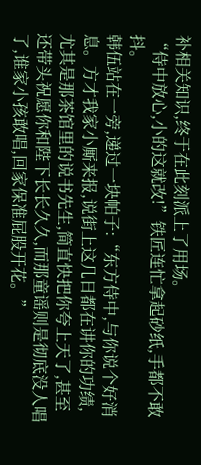补相关知识,终于在此刻派上了用场。
“侍中放心,小的这就改!”铁匠连忙拿起砂纸,手都不敢抖。
韩伍站在一旁,递过一块帕子:“东方侍中,与你说个好消息。方才我家小厮来报,说街上这几日都在讲你的功绩,尤其是那茶馆里的说书先生,简直快把你夸上天了,甚至还带头祝愿你和陛下长长久久,而那童谣则是彻底没人唱了,谁家小孩敢唱,回家保准屁股开花。”